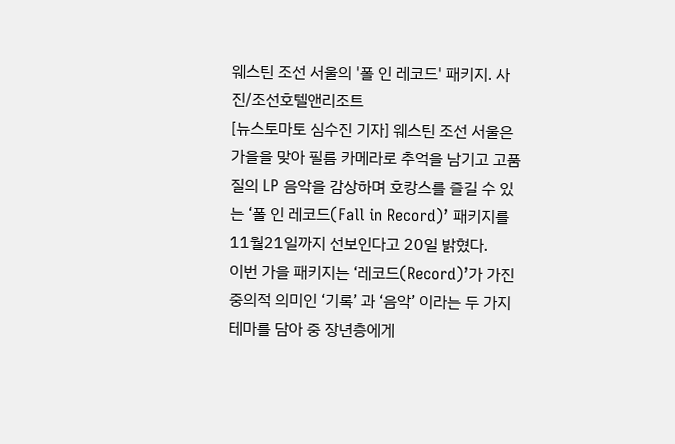웨스틴 조선 서울의 '폴 인 레코드' 패키지. 사진/조선호텔앤리조트
[뉴스토마토 심수진 기자] 웨스틴 조선 서울은 가을을 맞아 필름 카메라로 추억을 남기고 고품질의 LP 음악을 감상하며 호캉스를 즐길 수 있는 ‘폴 인 레코드(Fall in Record)’ 패키지를 11월21일까지 선보인다고 20일 밝혔다.
이번 가을 패키지는 ‘레코드(Record)’가 가진 중의적 의미인 ‘기록’ 과 ‘음악’ 이라는 두 가지 테마를 담아 중 장년층에게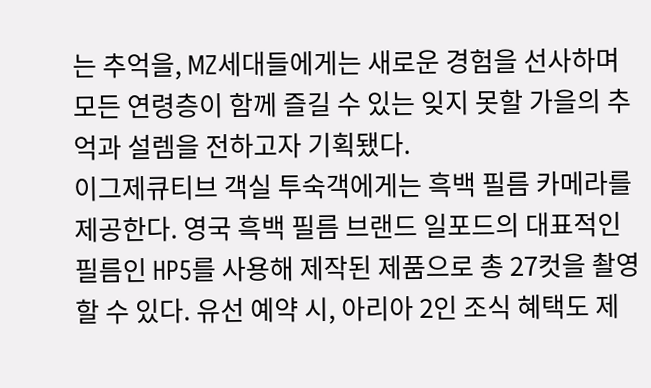는 추억을, MZ세대들에게는 새로운 경험을 선사하며 모든 연령층이 함께 즐길 수 있는 잊지 못할 가을의 추억과 설렘을 전하고자 기획됐다.
이그제큐티브 객실 투숙객에게는 흑백 필름 카메라를 제공한다. 영국 흑백 필름 브랜드 일포드의 대표적인 필름인 HP5를 사용해 제작된 제품으로 총 27컷을 촬영할 수 있다. 유선 예약 시, 아리아 2인 조식 혜택도 제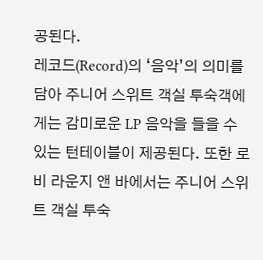공된다.
레코드(Record)의 ‘음악’의 의미를 담아 주니어 스위트 객실 투숙객에게는 감미로운 LP 음악을 들을 수 있는 턴테이블이 제공된다. 또한 로비 라운지 앤 바에서는 주니어 스위트 객실 투숙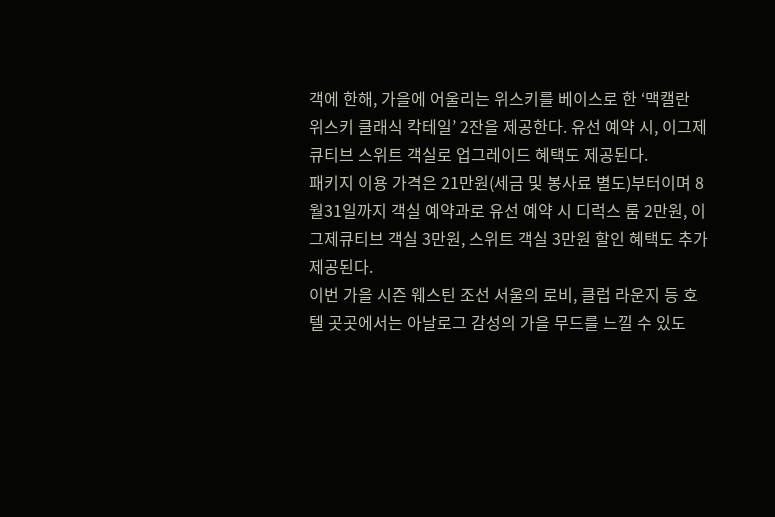객에 한해, 가을에 어울리는 위스키를 베이스로 한 ‘맥캘란 위스키 클래식 칵테일’ 2잔을 제공한다. 유선 예약 시, 이그제큐티브 스위트 객실로 업그레이드 혜택도 제공된다.
패키지 이용 가격은 21만원(세금 및 봉사료 별도)부터이며 8월31일까지 객실 예약과로 유선 예약 시 디럭스 룸 2만원, 이그제큐티브 객실 3만원, 스위트 객실 3만원 할인 혜택도 추가 제공된다.
이번 가을 시즌 웨스틴 조선 서울의 로비, 클럽 라운지 등 호텔 곳곳에서는 아날로그 감성의 가을 무드를 느낄 수 있도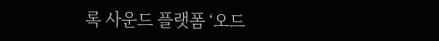록 사운드 플랫폼 ‘오드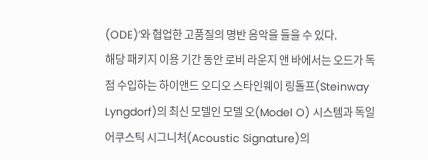(ODE)’와 협업한 고품질의 명반 음악을 들을 수 있다.
해당 패키지 이용 기간 동안 로비 라운지 앤 바에서는 오드가 독점 수입하는 하이앤드 오디오 스타인웨이 링돌프(Steinway Lyngdorf)의 최신 모델인 모델 오(Model O) 시스템과 독일 어쿠스틱 시그니처(Acoustic Signature)의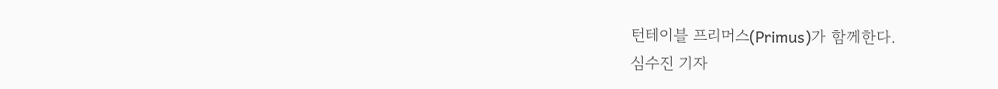턴테이블 프리머스(Primus)가 함께한다.
심수진 기자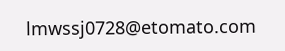lmwssj0728@etomato.com